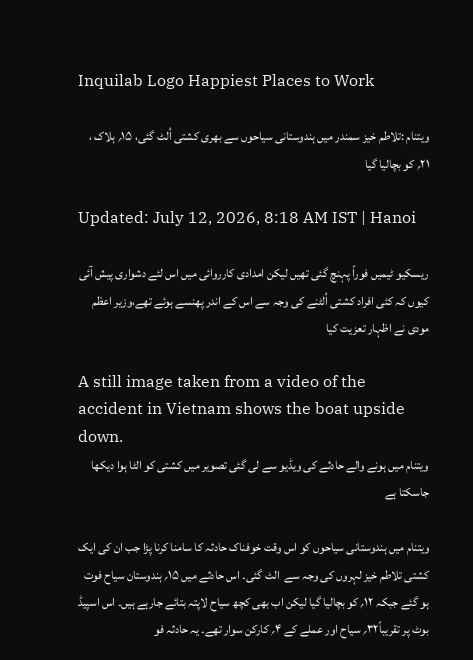Inquilab Logo Happiest Places to Work

ویتنام :تلاطم خیز سمندر میں ہندوستانی سیاحوں سے بھری کشتی اُلٹ گئی، ۱۵؍ ہلاک ، ۲۱؍ کو بچالیا گیا

Updated: July 12, 2026, 8:18 AM IST | Hanoi

ریسکیو ٹیمیں فوراً پہنچ گئی تھیں لیکن امدادی کارروائی میں اس لئے دشواری پیش آئی کیوں کہ کئی افراد کشتی اُلٹنے کی وجہ سے اس کے اندر پھنسے ہوئے تھے،وزیر اعظم مودی نے اظہار تعزیت کیا

A still image taken from a video of the accident in Vietnam shows the boat upside down.
ویتنام میں ہونے والے حادثے کی ویڈیو سے لی گئی تصویر میں کشتی کو الٹا ہوا دیکھا جاسکتا ہے

ویتنام میں ہندوستانی سیاحوں کو اس وقت خوفناک حادثہ کا سامنا کرنا پڑا جب ان کی ایک کشتی تلاطم خیز لہروں کی وجہ سے  الٹ گئی۔ اس حادثے میں ۱۵؍ ہندوستان سیاح فوت ہو گئے جبکہ ۱۲؍ کو بچالیا گیا لیکن اب بھی کچھ سیاح لاپتہ بتائے جارہے ہیں۔ اس اسپیڈ بوٹ پر تقریباً۳۲؍ سیاح اور عملے کے ۴؍ کارکن سوار تھے۔ یہ حادثہ فو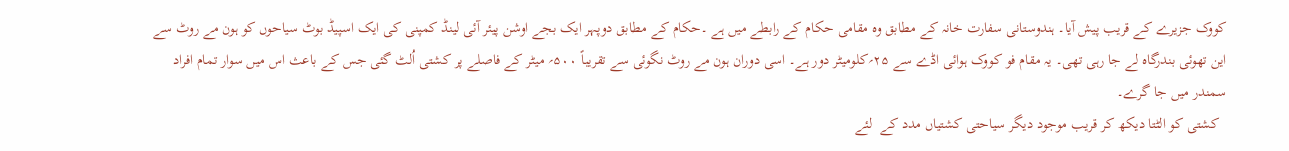کووک جزیرے کے قریب پیش آیا۔ ہندوستانی سفارت خانہ کے مطابق وہ مقامی حکام کے رابطے میں ہے ۔حکام کے مطابق دوپہر ایک بجے اوشن پیئر آئی لینڈ کمپنی کی ایک اسپیڈ بوٹ سیاحوں کو ہون مے روٹ سے این تھوئی بندرگاہ لے جا رہی تھی۔ یہ مقام فو کووک ہوائی اڈے سے ۲۵؍کلومیٹر دور ہے۔ اسی دوران ہون مے روٹ نگوئی سے تقریباً ۵۰۰؍ میٹر کے فاصلے پر کشتی اُلٹ گئی جس کے باعث اس میں سوار تمام افراد سمندر میں جا گرے۔
  کشتی کو الٹتا دیکھ کر قریب موجود دیگر سیاحتی کشتیاں مدد کے  لئے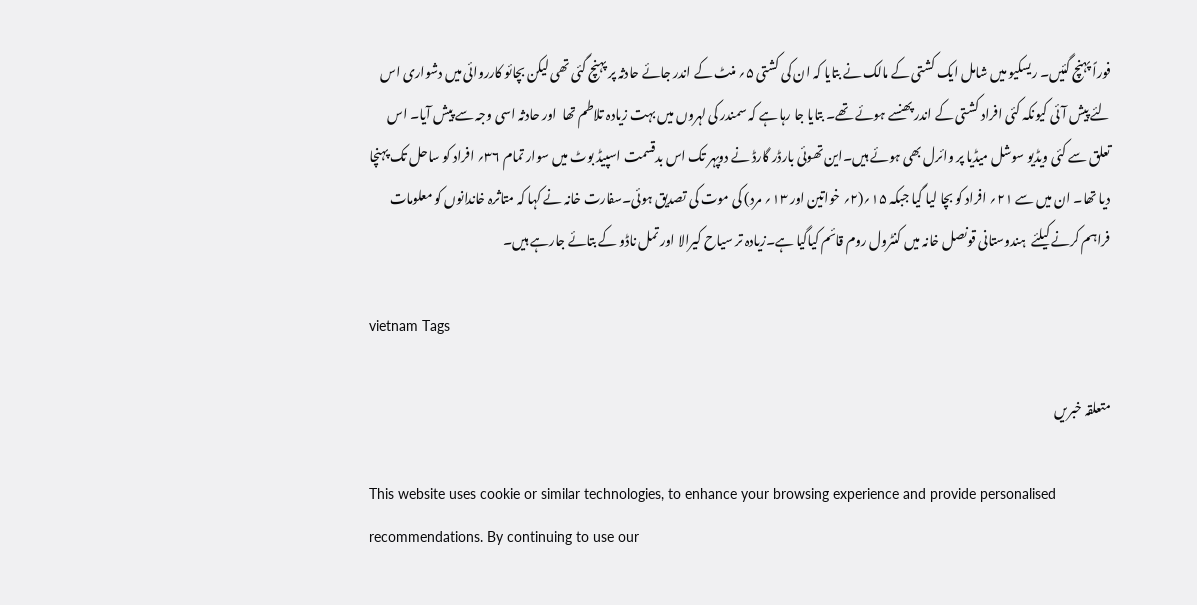فوراً پہنچ گئیں۔ ریسکیو میں شامل ایک کشتی کے مالک نے بتایا کہ ان کی کشتی ۵؍ منٹ کے اندر جائے حادثہ پر پہنچ گئی تھی لیکن بچائو کارروائی میں دشواری اس لئے پیش آئی کیونکہ کئی افراد کشتی کے اندر پھنسے ہوئے تھے۔ بتایا جا رہا ہے کہ سمندر کی لہروں میں بہت زیادہ تلاطم تھا  اور حادثہ اسی وجہ سے پیش آیا۔ اس تعلق سے کئی ویڈیو سوشل میڈیا پر وائرل بھی ہوئے ہیں۔این تھوئی بارڈر گارڈ نے دوپہر تک اس بدقسمت اسپیڈ بوٹ میں سوار تمام ۳۶؍ افراد کو ساحل تک پہنچا دیا تھا۔ ان میں سے ۲۱؍ افراد کو بچا لیا گیا جبکہ ۱۵؍(۲؍ خواتین اور ۱۳؍ مرد) کی موت کی تصدیق ہوئی۔سفارت خانہ نے کہا کہ متاثرہ خاندانوں کو معلومات فراہم کرنے کیلئے  ہندوستانی قونصل خانہ میں کنٹرول روم قائم کیاگیا ہے۔زیادہ تر سیاح کیرالا اور تمل ناڈو کے بتائے جارہے ہیں۔

vietnam Tags

متعلقہ خبریں

This website uses cookie or similar technologies, to enhance your browsing experience and provide personalised recommendations. By continuing to use our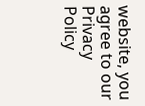website, you agree to our Privacy Policy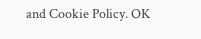and Cookie Policy. OK